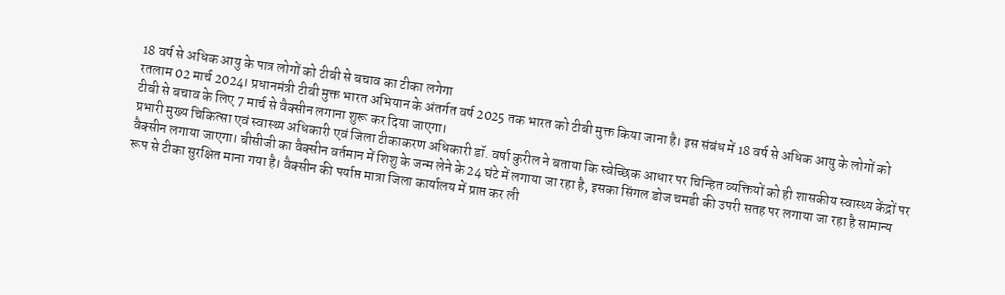18 वर्ष से अधिक आयु के पात्र लोगों को टीबी से बचाव का टीका लगेगा
रतलाम 02 मार्च 2024। प्रधानमंत्री टीबी मुक्त भारत अभियान के अंतर्गत वर्ष 2025 तक भारत को टीबी मुक्त किया जाना है। इस संबंध में 18 वर्ष से अधिक आयु के लोगों को टीबी से बचाव के लिए 7 मार्च से वैक्सीन लगाना शुरू कर दिया जाएगा।
प्रभारी मुख्य चिकित्सा एवं स्वास्थ्य अधिकारी एवं जिला टीकाकरण अधिकारी डॉ. वर्षा कुरील ने बताया कि स्वेच्छिक आधार पर चिन्हित व्यक्तियों को ही शासकीय स्वास्थ्य केंद्रों पर वैक्सीन लगाया जाएगा। बीसीजी का वैक्सीन वर्तमान में शिशु के जन्म लेने के 24 घंटे में लगाया जा रहा है, इसका सिंगल डोज चमडी की उपरी सतह पर लगाया जा रहा है सामान्य रूप से टीका सुरक्षित माना गया है। वैक्सीन की पर्याप्त मात्रा जिला कार्यालय में प्राप्त कर ली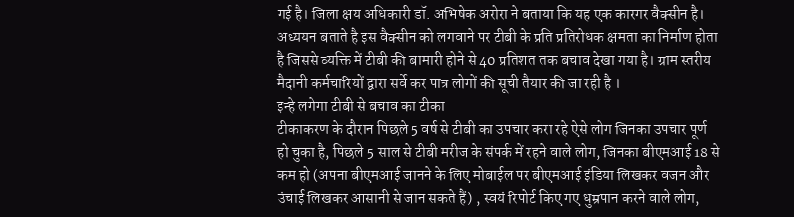गई है। जिला क्षय अधिकारी डॉ. अभिषेक अरोरा ने बताया कि यह एक कारगर वैक्सीन है। अध्ययन बताते है इस वैक्सीन को लगवाने पर टीबी के प्रति प्रतिरोधक क्षमता का निर्माण होता है जिससे व्यक्ति में टीबी की बामारी होने से 40 प्रतिशत तक बचाव देखा गया है। ग्राम स्तरीय मैदानी कर्मचारियों द्वारा सर्वे कर पात्र लोगों की सूची तैयार की जा रही है ।
इन्हे लगेगा टीबी से बचाव का टीका
टीकाकरण के दौरान पिछले 5 वर्ष से टीबी का उपचार करा रहे ऐसे लोग जिनका उपचार पूर्ण हो चुका है, पिछले 5 साल से टीबी मरीज के संपर्क में रहने वाले लोग, जिनका बीएमआई 18 से कम हो (अपना बीएमआई जानने के लिए मोबाईल पर बीएमआई इंडिया लिखकर वजन और उंचाई लिखकर आसानी से जान सकते हैं) , स्वयं रिपोर्ट किए गए धुम्रपान करने वाले लोग,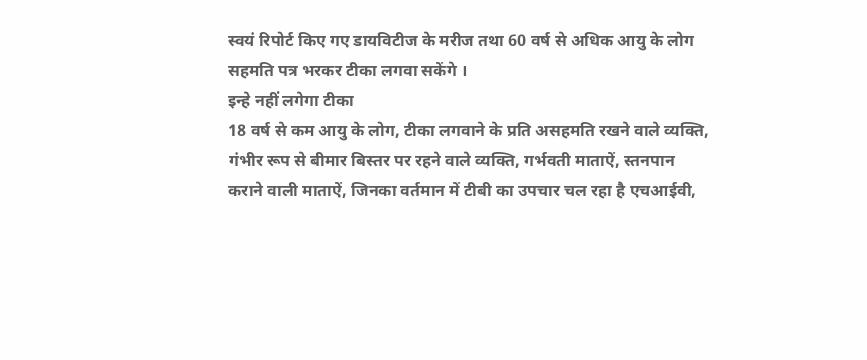स्वयं रिपोर्ट किए गए डायविटीज के मरीज तथा 60 वर्ष से अधिक आयु के लोग सहमति पत्र भरकर टीका लगवा सकेंगे ।
इन्हे नहीं लगेगा टीका
18 वर्ष से कम आयु के लोग, टीका लगवाने के प्रति असहमति रखने वाले व्यक्ति, गंभीर रूप से बीमार बिस्तर पर रहने वाले व्यक्ति, गर्भवती माताऐं, स्तनपान कराने वाली माताऐं, जिनका वर्तमान में टीबी का उपचार चल रहा है एचआईवी,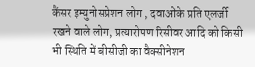कैंसर इम्युनोसप्रेशन लोग , दवाओंके प्रति एलर्जी रखने वाले लोग, प्रत्यारोपण रिसीवर आदि को किसी भी स्थिति में बीसीजी का वैक्सीनेशन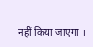नहीं किया जाएगा ।